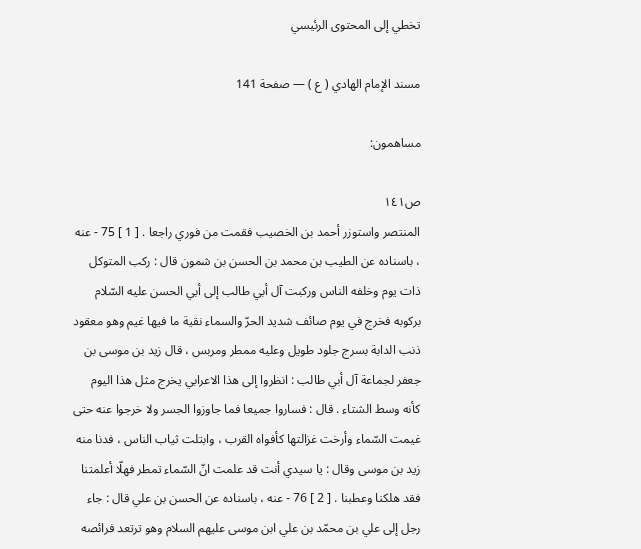تخطي إلى المحتوى الرئيسي

مسند الإمام الهادي ( ع ) — صفحة 141

مساهمون:

ص١٤١
المنتصر واستوزر أحمد بن الخصيب فقمت من فوري راجعا . [ 1 ] 75 - عنه ، باسناده عن الطيب بن محمد بن الحسن بن شمون قال : ركب المتوكل ذات يوم وخلفه الناس وركبت آل أبي طالب إلى أبي الحسن عليه السّلام بركوبه فخرج في يوم صائف شديد الحرّ والسماء نقية ما فيها غيم وهو معقود ذنب الدابة بسرج جلود طويل وعليه ممطر ومربس ، قال زيد بن موسى بن جعفر لجماعة آل أبي طالب : انظروا إلى هذا الاعرابي يخرج مثل هذا اليوم كأنه وسط الشتاء . قال : فساروا جميعا فما جاوزوا الجسر ولا خرجوا عنه حتى غيمت السّماء وأرخت غزالتها كأفواه القرب ، وابتلت ثياب الناس ، فدنا منه زيد بن موسى وقال : يا سيدي أنت قد علمت انّ السّماء تمطر فهلّا أعلمتنا فقد هلكنا وعطبنا . [ 2 ] 76 - عنه ، باسناده عن الحسن بن علي قال : جاء رجل إلى علي بن محمّد بن علي ابن موسى عليهم السلام وهو ترتعد فرائصه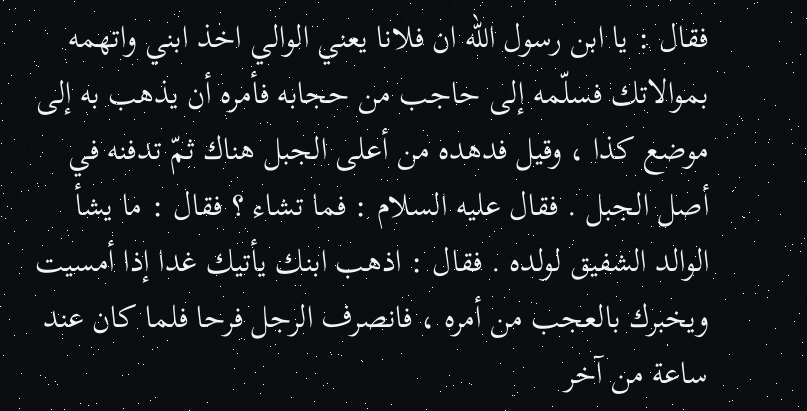فقال : يا ابن رسول اللّه ان فلانا يعني الوالي اخذ ابني واتهمه بموالاتك فسلّمه إلى حاجب من حجابه فأمره أن يذهب به إلى موضع كذا ، وقيل فدهده من أعلى الجبل هناك ثمّ تدفنه في أصل الجبل . فقال عليه السلام : فما تشاء ؟ فقال : ما يشأ الوالد الشفيق لولده . فقال : اذهب ابنك يأتيك غدا إذا أمسيت ويخبرك بالعجب من أمره ، فانصرف الرجل فرحا فلما كان عند ساعة من آخر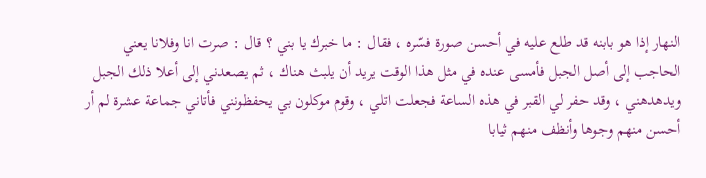النهار إذا هو بابنه قد طلع عليه في أحسن صورة فسّره ، فقال : ما خبرك يا بني ؟ قال : صرت انا وفلانا يعني الحاجب إلى أصل الجبل فأمسى عنده في مثل هذا الوقت يريد أن يلبث هناك ، ثم يصعدني إلى أعلا ذلك الجبل ويدهدهني ، وقد حفر لي القبر في هذه الساعة فجعلت اتلي ، وقوم موكلون بي يحفظونني فأتاني جماعة عشرة لم أر أحسن منهم وجوها وأنظف منهم ثيابا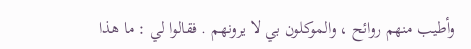وأطيب منهم روائح ، والموكلون بي لا يرونهم . فقالوا لي : ما هذا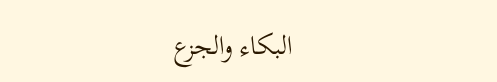البكاء والجزع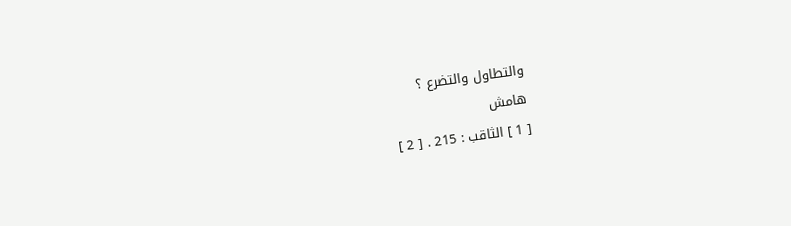والتطاول والتضرع ؟
هامش
[ 1 ] الثاقب : 215 . [ 2 ]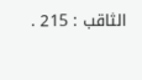الثاقب : 215 .